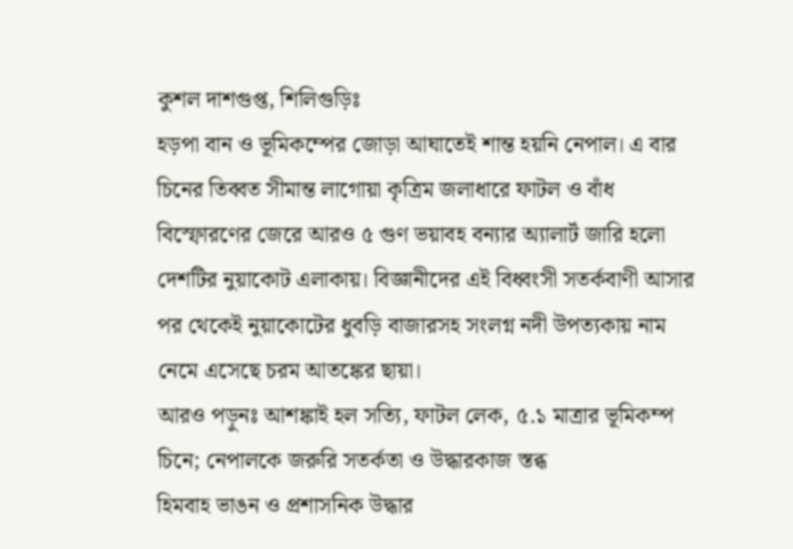কুশল দাশগুপ্ত, শিলিগুড়িঃ
হড়পা বান ও ভূমিকম্পের জোড়া আঘাতেই শান্ত হয়নি নেপাল। এ বার চিনের তিব্বত সীমান্ত লাগোয়া কৃত্রিম জলাধারে ফাটল ও বাঁধ বিস্ফোরণের জেরে আরও ৫ গুণ ভয়াবহ বন্যার অ্যালার্ট জারি হলো দেশটির নুয়াকোট এলাকায়। বিজ্ঞানীদের এই বিধ্বংসী সতর্কবাণী আসার পর থেকেই নুয়াকোটের ধুবড়ি বাজারসহ সংলগ্ন নদী উপত্যকায় নাম নেমে এসেছে চরম আতঙ্কের ছায়া।
আরও পড়ুনঃ আশঙ্কাই হল সত্যি, ফাটল লেক, ৫.১ মাত্রার ভূমিকম্প চিনে; নেপালকে জরুরি সতর্কতা ও উদ্ধারকাজ স্তব্ধ
হিমবাহ ভাঙন ও প্রশাসনিক উদ্ধার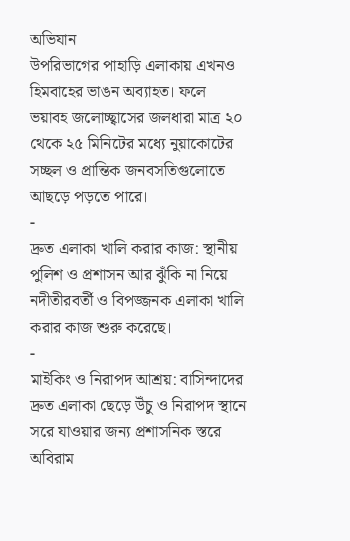অভিযান
উপরিভাগের পাহাড়ি এলাকায় এখনও হিমবাহের ভাঙন অব্যাহত। ফলে ভয়াবহ জলোচ্ছ্বাসের জলধারা মাত্র ২০ থেকে ২৫ মিনিটের মধ্যে নুয়াকোটের সচ্ছল ও প্রান্তিক জনবসতিগুলোতে আছড়ে পড়তে পারে।
-
দ্রুত এলাকা খালি করার কাজ: স্থানীয় পুলিশ ও প্রশাসন আর ঝুঁকি না নিয়ে নদীতীরবর্তী ও বিপজ্জনক এলাকা খালি করার কাজ শুরু করেছে।
-
মাইকিং ও নিরাপদ আশ্রয়: বাসিন্দাদের দ্রুত এলাকা ছেড়ে উঁচু ও নিরাপদ স্থানে সরে যাওয়ার জন্য প্রশাসনিক স্তরে অবিরাম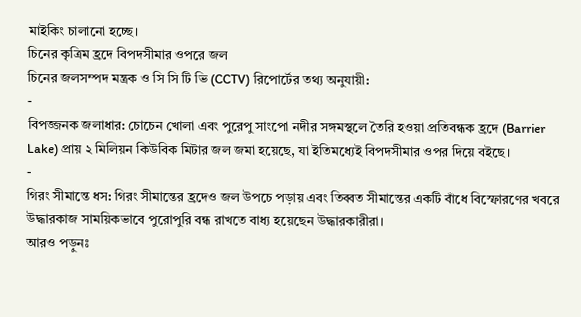মাইকিং চালানো হচ্ছে।
চিনের কৃত্রিম হ্রদে বিপদসীমার ওপরে জল
চিনের জলসম্পদ মন্ত্রক ও সি সি টি ভি (CCTV) রিপোর্টের তথ্য অনুযায়ী:
-
বিপজ্জনক জলাধার: চোচেন খোলা এবং পুরেপু সাংপো নদীর সঙ্গমস্থলে তৈরি হওয়া প্রতিবন্ধক হ্রদে (Barrier Lake) প্রায় ২ মিলিয়ন কিউবিক মিটার জল জমা হয়েছে, যা ইতিমধ্যেই বিপদসীমার ওপর দিয়ে বইছে।
-
গিরং সীমান্তে ধস: গিরং সীমান্তের হ্রদেও জল উপচে পড়ায় এবং তিব্বত সীমান্তের একটি বাঁধে বিস্ফোরণের খবরে উদ্ধারকাজ সাময়িকভাবে পুরোপুরি বন্ধ রাখতে বাধ্য হয়েছেন উদ্ধারকারীরা।
আরও পড়ুনঃ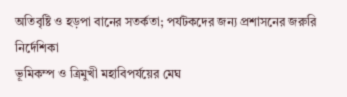অতিবৃষ্টি ও হড়পা বানের সতর্কতা; পর্যটকদের জন্য প্রশাসনের জরুরি নির্দেশিকা
ভূমিকম্প ও ত্রিমুখী মহাবিপর্যয়ের মেঘ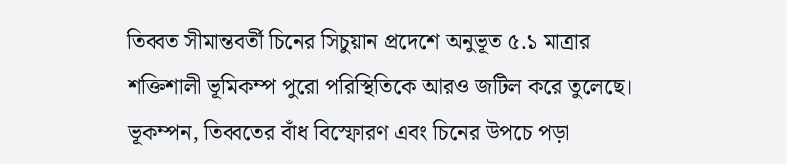তিব্বত সীমান্তবর্তী চিনের সিচুয়ান প্রদেশে অনুভূত ৫.১ মাত্রার শক্তিশালী ভূমিকম্প পুরো পরিস্থিতিকে আরও জটিল করে তুলেছে। ভূকম্পন, তিব্বতের বাঁধ বিস্ফোরণ এবং চিনের উপচে পড়া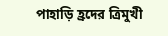পাহাড়ি হ্রদের ত্রিমুখী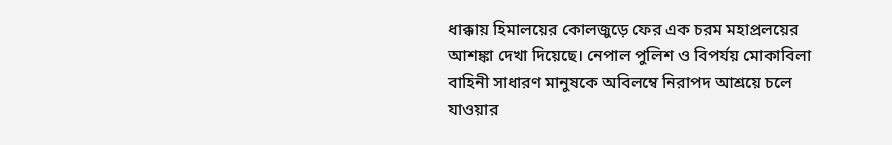ধাক্কায় হিমালয়ের কোলজুড়ে ফের এক চরম মহাপ্রলয়ের আশঙ্কা দেখা দিয়েছে। নেপাল পুলিশ ও বিপর্যয় মোকাবিলা বাহিনী সাধারণ মানুষকে অবিলম্বে নিরাপদ আশ্রয়ে চলে যাওয়ার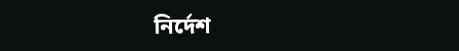নির্দেশ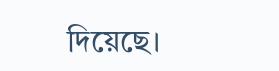দিয়েছে।